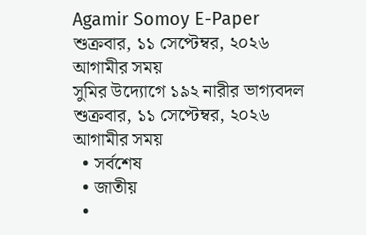Agamir Somoy E-Paper
শুক্রবার, ১১ সেপ্টেম্বর, ২০২৬
আগামীর সময়
সুমির উদ্যোগে ১৯২ নারীর ভাগ্যবদল
শুক্রবার, ১১ সেপ্টেম্বর, ২০২৬
আগামীর সময়
  • সর্বশেষ
  • জাতীয়
  •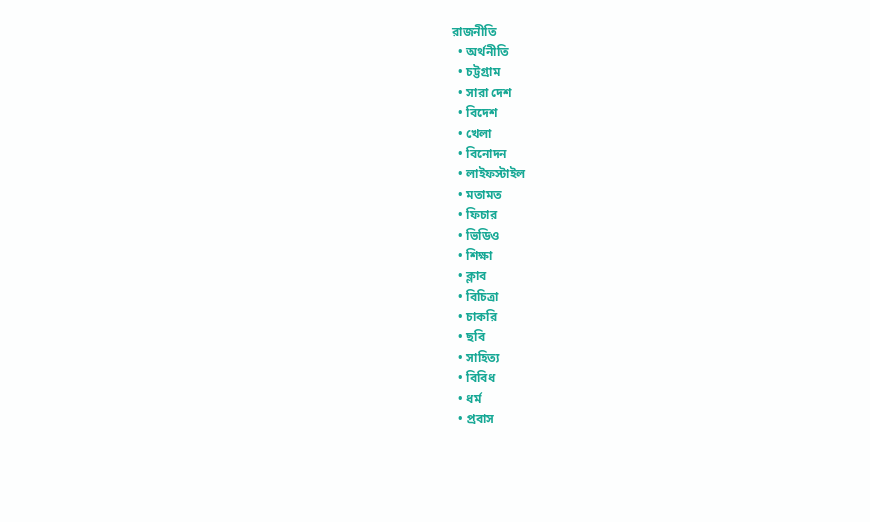রাজনীতি
  • অর্থনীতি
  • চট্টগ্রাম
  • সারা দেশ
  • বিদেশ
  • খেলা
  • বিনোদন
  • লাইফস্টাইল
  • মতামত
  • ফিচার
  • ভিডিও
  • শিক্ষা
  • ক্লাব
  • বিচিত্রা
  • চাকরি
  • ছবি
  • সাহিত্য
  • বিবিধ
  • ধর্ম
  • প্রবাস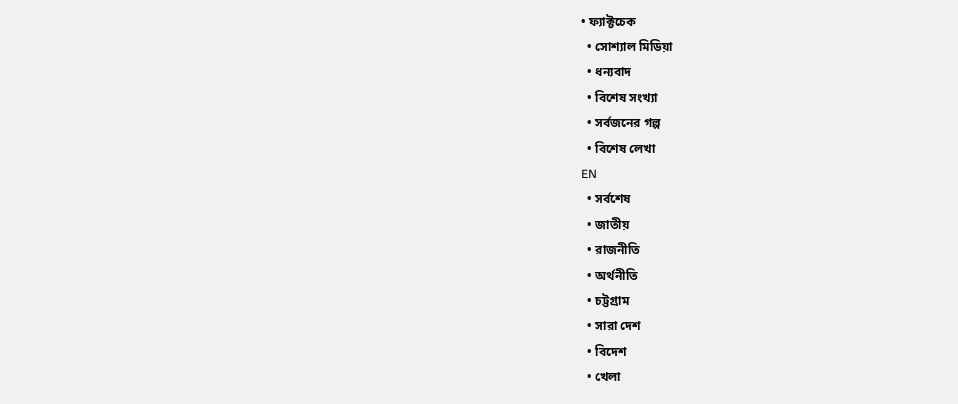• ফ্যাক্টচেক
  • সোশ্যাল মিডিয়া
  • ধন্যবাদ
  • বিশেষ সংখ্যা
  • সর্বজনের গল্প
  • বিশেষ লেখা
EN
  • সর্বশেষ
  • জাতীয়
  • রাজনীতি
  • অর্থনীতি
  • চট্টগ্রাম
  • সারা দেশ
  • বিদেশ
  • খেলা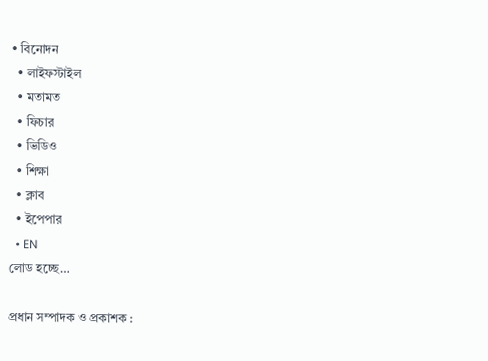• বিনোদন
  • লাইফস্টাইল
  • মতামত
  • ফিচার
  • ভিডিও
  • শিক্ষা
  • ক্লাব
  • ইপেপার
  • EN
লোড হচ্ছে…

প্রধান সম্পাদক ও প্রকাশক :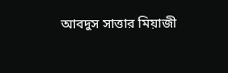আবদুস সাত্তার মিয়াজী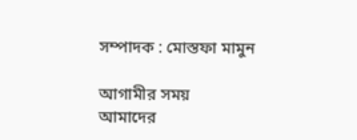সম্পাদক : মোস্তফা মামুন

আগামীর সময়
আমাদের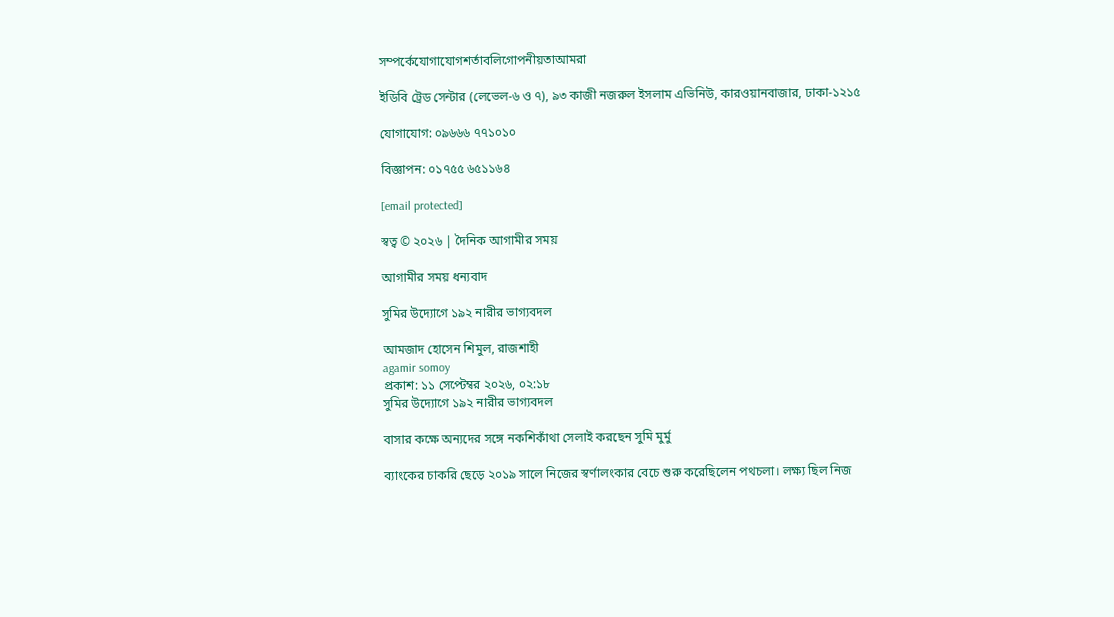সম্পর্কেযোগাযোগশর্তাবলিগোপনীয়তাআমরা

ইডিবি ট্রেড সেন্টার (লেভেল-৬ ও ৭), ৯৩ কাজী নজরুল ইসলাম এভিনিউ, কারওয়ানবাজার, ঢাকা-১২১৫

যোগাযোগ: ০৯৬৬৬ ৭৭১০১০

বিজ্ঞাপন: ০১৭৫৫ ৬৫১১৬৪

[email protected]

স্বত্ব © ২০২৬ | দৈনিক আগামীর সময়

আগামীর সময় ধন্যবাদ

সুমির উদ্যোগে ১৯২ নারীর ভাগ্যবদল

আমজাদ হোসেন শিমুল, রাজশাহী
agamir somoy
প্রকাশ: ১১ সেপ্টেম্বর ২০২৬, ০২:১৮
সুমির উদ্যোগে ১৯২ নারীর ভাগ্যবদল

বাসার কক্ষে অন্যদের সঙ্গে নকশিকাঁথা সেলাই করছেন সুমি মুর্মু

ব্যাংকের চাকরি ছেড়ে ২০১৯ সালে নিজের স্বর্ণালংকার বেচে শুরু করেছিলেন পথচলা। লক্ষ্য ছিল নিজ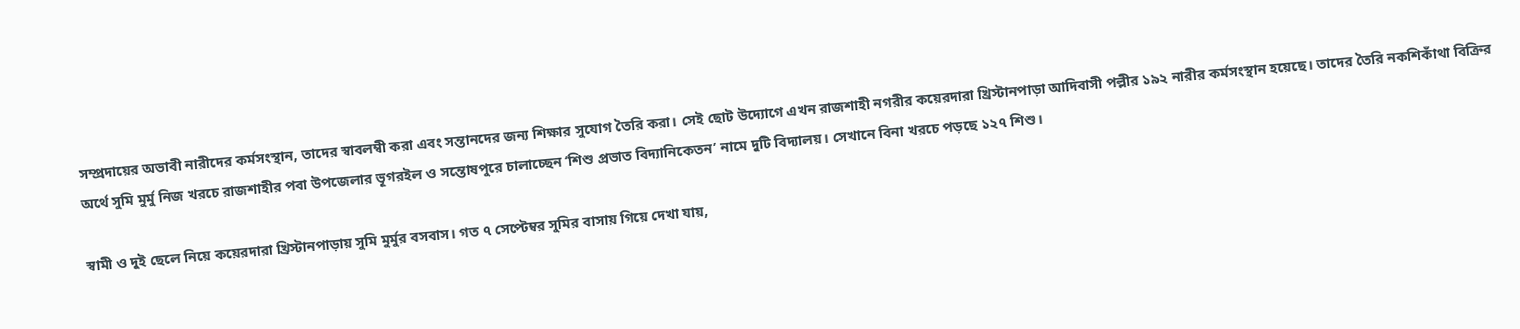সম্প্রদায়ের অভাবী নারীদের কর্মসংস্থান, তাদের স্বাবলম্বী করা এবং সন্তানদের জন্য শিক্ষার সুযোগ তৈরি করা। সেই ছোট উদ্যোগে এখন রাজশাহী নগরীর কয়েরদারা খ্রিস্টানপাড়া আদিবাসী পল্লীর ১৯২ নারীর কর্মসংস্থান হয়েছে। তাদের তৈরি নকশিকাঁথা বিক্রির অর্থে সুমি মুর্মু নিজ খরচে রাজশাহীর পবা উপজেলার ভূগরইল ও সন্তোষপুরে চালাচ্ছেন ‘শিশু প্রভাত বিদ্যানিকেতন’ নামে দুটি বিদ্যালয়। সেখানে বিনা খরচে পড়ছে ১২৭ শিশু।

স্বামী ও দুই ছেলে নিয়ে কয়েরদারা খ্রিস্টানপাড়ায় সুমি মুর্মুর বসবাস। গত ৭ সেপ্টেম্বর সুমির বাসায় গিয়ে দেখা যায়,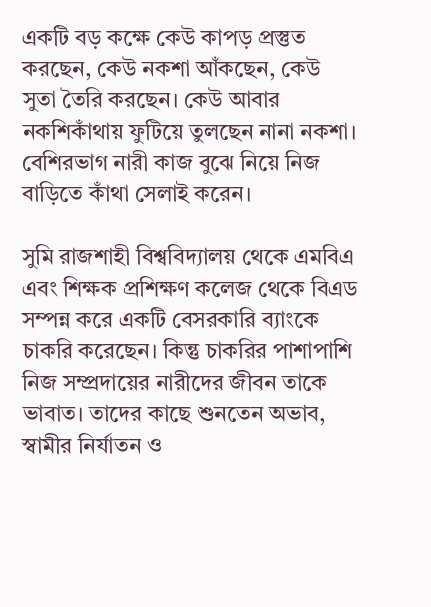একটি বড় কক্ষে কেউ কাপড় প্রস্তুত করছেন, কেউ নকশা আঁকছেন, কেউ সুতা তৈরি করছেন। কেউ আবার নকশিকাঁথায় ফুটিয়ে তুলছেন নানা নকশা। বেশিরভাগ নারী কাজ বুঝে নিয়ে নিজ বাড়িতে কাঁথা সেলাই করেন।

সুমি রাজশাহী বিশ্ববিদ্যালয় থেকে এমবিএ এবং শিক্ষক প্রশিক্ষণ কলেজ থেকে বিএড সম্পন্ন করে একটি বেসরকারি ব্যাংকে চাকরি করেছেন। কিন্তু চাকরির পাশাপাশি নিজ সম্প্রদায়ের নারীদের জীবন তাকে ভাবাত। তাদের কাছে শুনতেন অভাব, স্বামীর নির্যাতন ও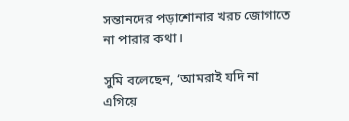সন্তানদের পড়াশোনার খরচ জোগাতে না পারার কথা।

সুমি বলেছেন, ‘আমরাই যদি না এগিয়ে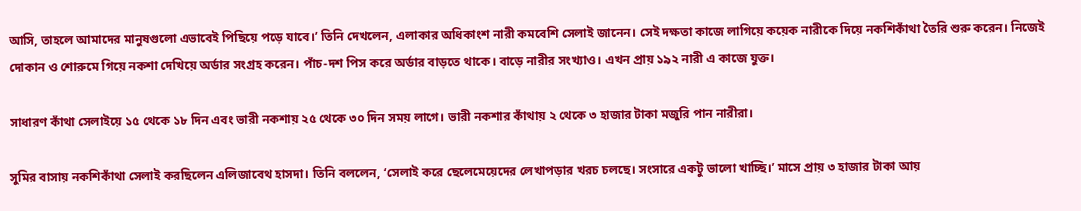আসি, তাহলে আমাদের মানুষগুলো এভাবেই পিছিয়ে পড়ে যাবে।’ তিনি দেখলেন, এলাকার অধিকাংশ নারী কমবেশি সেলাই জানেন। সেই দক্ষতা কাজে লাগিয়ে কয়েক নারীকে দিয়ে নকশিকাঁথা তৈরি শুরু করেন। নিজেই দোকান ও শোরুমে গিয়ে নকশা দেখিয়ে অর্ডার সংগ্রহ করেন। পাঁচ-দশ পিস করে অর্ডার বাড়তে থাকে। বাড়ে নারীর সংখ্যাও। এখন প্রায় ১৯২ নারী এ কাজে যুক্ত।

সাধারণ কাঁথা সেলাইয়ে ১৫ থেকে ১৮ দিন এবং ভারী নকশায় ২৫ থেকে ৩০ দিন সময় লাগে। ভারী নকশার কাঁথায় ২ থেকে ৩ হাজার টাকা মজুরি পান নারীরা।

সুমির বাসায় নকশিকাঁথা সেলাই করছিলেন এলিজাবেথ হাসদা। তিনি বললেন, ‘সেলাই করে ছেলেমেয়েদের লেখাপড়ার খরচ চলছে। সংসারে একটু ভালো খাচ্ছি।’ মাসে প্রায় ৩ হাজার টাকা আয়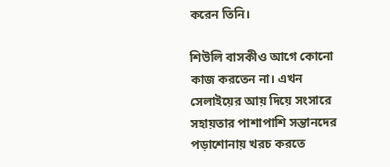করেন তিনি।

শিউলি বাসকীও আগে কোনো কাজ করতেন না। এখন সেলাইয়ের আয় দিয়ে সংসারে সহায়তার পাশাপাশি সন্তানদের পড়াশোনায় খরচ করতে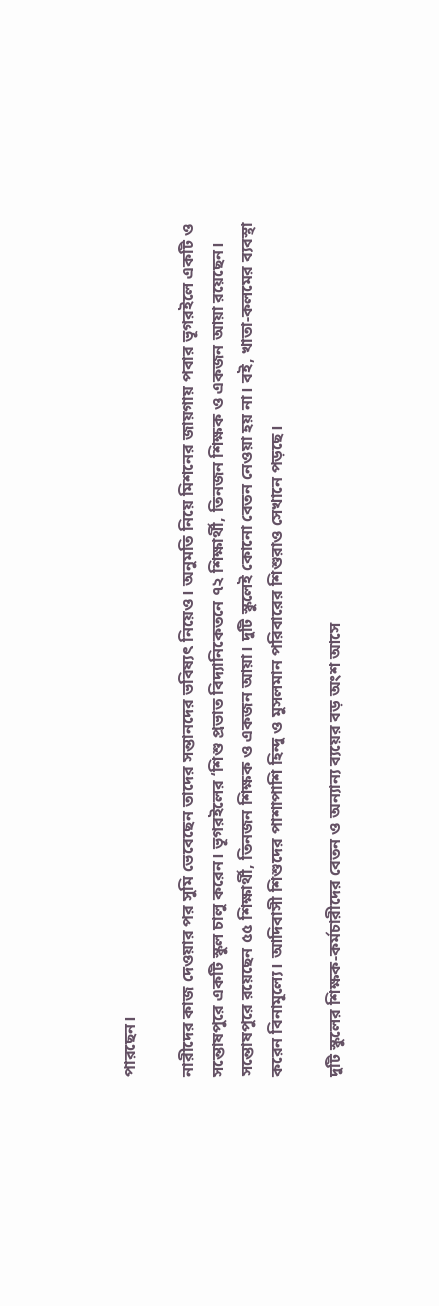পারছেন।

নারীদের কাজ দেওয়ার পর সুমি ভেবেছেন তাদের সন্তানদের ভবিষ্যৎ নিয়েও। অনুমতি নিয়ে মিশনের জায়গায় পবার ভূগরইলে একটি ও সন্তোষপুরে একটি স্কুল চালু করেন। ভূগরইলের ‘শিশু প্রভাত বিদ্যানিকেতনে ৭২ শিক্ষার্থী, তিনজন শিক্ষক ও একজন আয়া রয়েছেন। সন্তোষপুরে রয়েছেন ৫৫ শিক্ষার্থী, তিনজন শিক্ষক ও একজন আয়া। দুটি স্কুলেই কোনো বেতন নেওয়া হয় না। বই, খাতা-কলমের ব্যবস্থা করেন বিনামূল্যে। আদিবাসী শিশুদের পাশাপাশি হিন্দু ও মুসলমান পরিবারের শিশুরাও সেখানে পড়ছে।

দুটি স্কুলের শিক্ষক-কর্মচারীদের বেতন ও অন্যান্য ব্যয়ের বড় অংশ আসে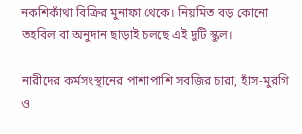নকশিকাঁথা বিক্রির মুনাফা থেকে। নিয়মিত বড় কোনো তহবিল বা অনুদান ছাড়াই চলছে এই দুটি স্কুল।

নারীদের কর্মসংস্থানের পাশাপাশি সবজির চারা, হাঁস-মুরগি ও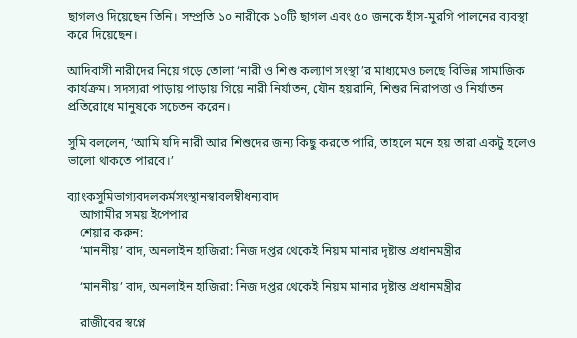ছাগলও দিয়েছেন তিনি। সম্প্রতি ১০ নারীকে ১০টি ছাগল এবং ৫০ জনকে হাঁস-মুরগি পালনের ব্যবস্থা করে দিয়েছেন।

আদিবাসী নারীদের নিয়ে গড়ে তোলা ‘নারী ও শিশু কল্যাণ সংস্থা’র মাধ্যমেও চলছে বিভিন্ন সামাজিক কার্যক্রম। সদস্যরা পাড়ায় পাড়ায় গিয়ে নারী নির্যাতন, যৌন হয়রানি, শিশুর নিরাপত্তা ও নির্যাতন প্রতিরোধে মানুষকে সচেতন করেন।

সুমি বললেন, ‘আমি যদি নারী আর শিশুদের জন্য কিছু করতে পারি, তাহলে মনে হয় তারা একটু হলেও ভালো থাকতে পারবে।’

ব্যাংকসুমিভাগ্যবদলকর্মসংস্থানস্বাবলম্বীধন্যবাদ
    আগামীর সময় ইপেপার
    শেয়ার করুন:
    ‘মাননীয়’ বাদ, অনলাইন হাজিরা: নিজ দপ্তর থেকেই নিয়ম মানার দৃষ্টান্ত প্রধানমন্ত্রীর

    ‘মাননীয়’ বাদ, অনলাইন হাজিরা: নিজ দপ্তর থেকেই নিয়ম মানার দৃষ্টান্ত প্রধানমন্ত্রীর

    রাজীবের স্বপ্নে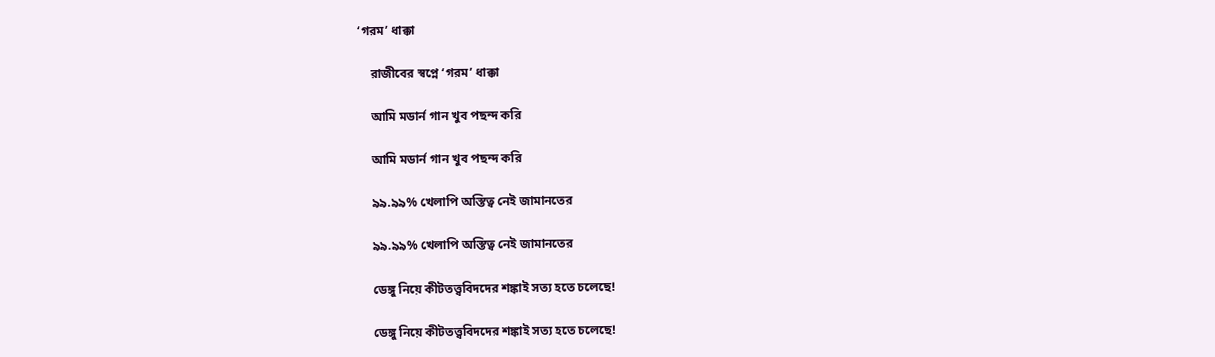‘গরম’ ধাক্কা

    রাজীবের স্বপ্নে ‘গরম’ ধাক্কা

    আমি মডার্ন গান খুব পছন্দ করি

    আমি মডার্ন গান খুব পছন্দ করি

    ৯৯.৯৯% খেলাপি অস্তিত্ব নেই জামানতের

    ৯৯.৯৯% খেলাপি অস্তিত্ব নেই জামানতের

    ডেঙ্গু নিয়ে কীটতত্ত্ববিদদের শঙ্কাই সত্য হতে চলেছে!

    ডেঙ্গু নিয়ে কীটতত্ত্ববিদদের শঙ্কাই সত্য হতে চলেছে!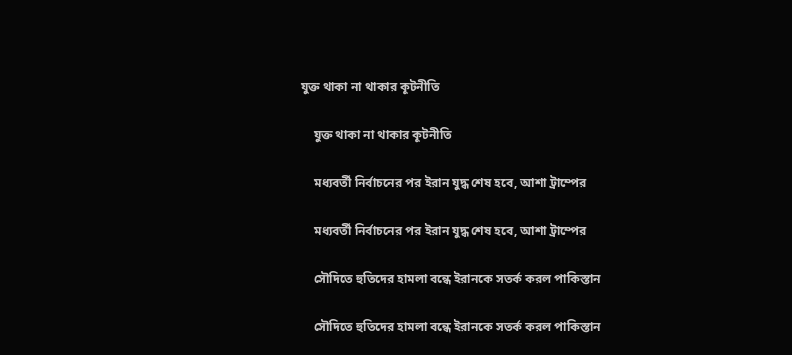যুক্ত থাকা না থাকার কূটনীতি

    যুক্ত থাকা না থাকার কূটনীতি

    মধ্যবর্তী নির্বাচনের পর ইরান যুদ্ধ শেষ হবে, আশা ট্রাম্পের

    মধ্যবর্তী নির্বাচনের পর ইরান যুদ্ধ শেষ হবে, আশা ট্রাম্পের

    সৌদিতে হুতিদের হামলা বন্ধে ইরানকে সতর্ক করল পাকিস্তান

    সৌদিতে হুতিদের হামলা বন্ধে ইরানকে সতর্ক করল পাকিস্তান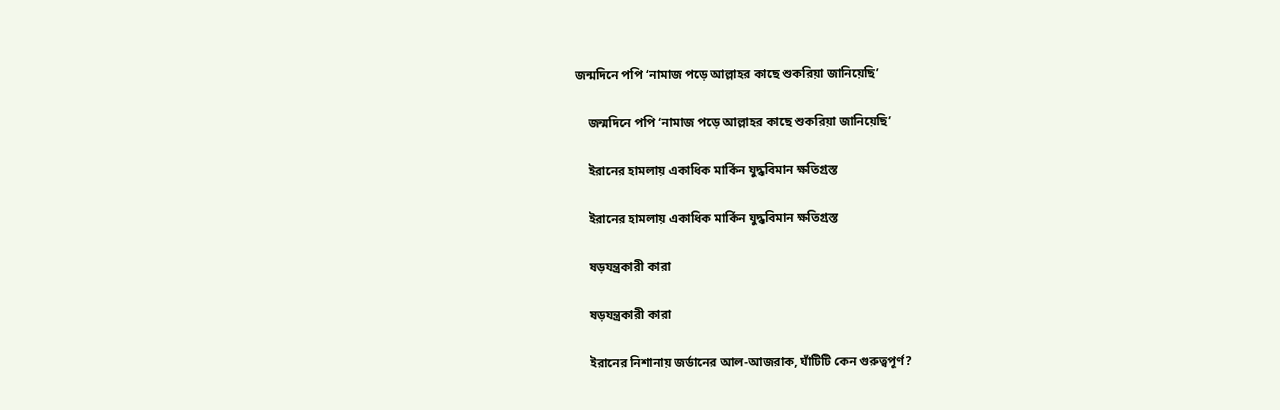জন্মদিনে পপি ‘নামাজ পড়ে আল্লাহর কাছে শুকরিয়া জানিয়েছি’

    জন্মদিনে পপি ‘নামাজ পড়ে আল্লাহর কাছে শুকরিয়া জানিয়েছি’

    ইরানের হামলায় একাধিক মার্কিন যুদ্ধবিমান ক্ষতিগ্রস্ত

    ইরানের হামলায় একাধিক মার্কিন যুদ্ধবিমান ক্ষতিগ্রস্ত

    ষড়যন্ত্রকারী কারা

    ষড়যন্ত্রকারী কারা

    ইরানের নিশানায় জর্ডানের আল-আজরাক, ঘাঁটিটি কেন গুরুত্বপূর্ণ?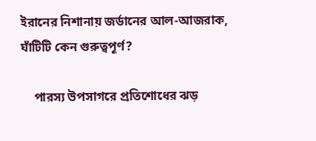ইরানের নিশানায় জর্ডানের আল-আজরাক, ঘাঁটিটি কেন গুরুত্বপূর্ণ?

    পারস্য উপসাগরে প্রতিশোধের ঝড়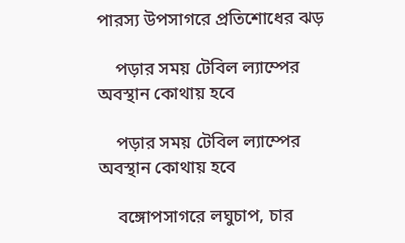পারস্য উপসাগরে প্রতিশোধের ঝড়

    পড়ার সময় টেবিল ল্যাম্পের অবস্থান কোথায় হবে

    পড়ার সময় টেবিল ল্যাম্পের অবস্থান কোথায় হবে

    বঙ্গোপসাগরে লঘুচাপ, চার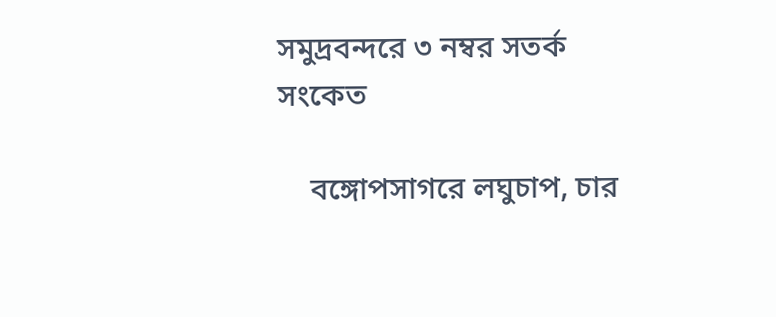সমুদ্রবন্দরে ৩ নম্বর সতর্ক সংকেত

    বঙ্গোপসাগরে লঘুচাপ, চার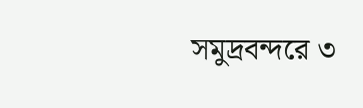সমুদ্রবন্দরে ৩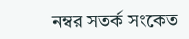নম্বর সতর্ক সংকেত